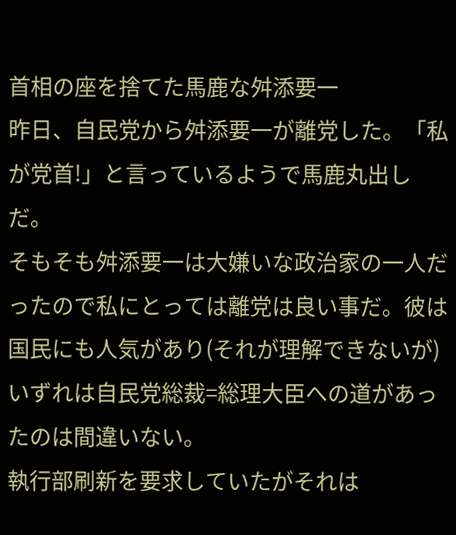首相の座を捨てた馬鹿な舛添要一
昨日、自民党から舛添要一が離党した。「私が党首!」と言っているようで馬鹿丸出しだ。
そもそも舛添要一は大嫌いな政治家の一人だったので私にとっては離党は良い事だ。彼は国民にも人気があり(それが理解できないが)いずれは自民党総裁=総理大臣への道があったのは間違いない。
執行部刷新を要求していたがそれは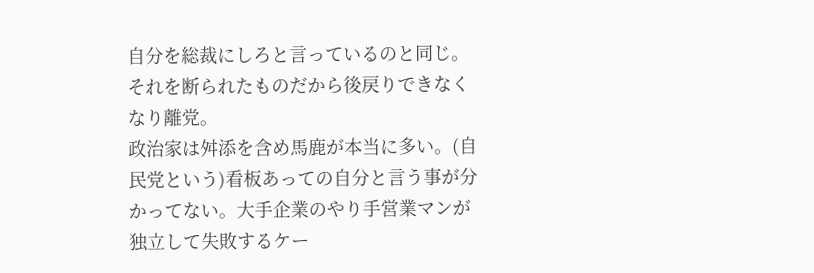自分を総裁にしろと言っているのと同じ。それを断られたものだから後戻りできなくなり離党。
政治家は舛添を含め馬鹿が本当に多い。(自民党という)看板あっての自分と言う事が分かってない。大手企業のやり手営業マンが独立して失敗するケー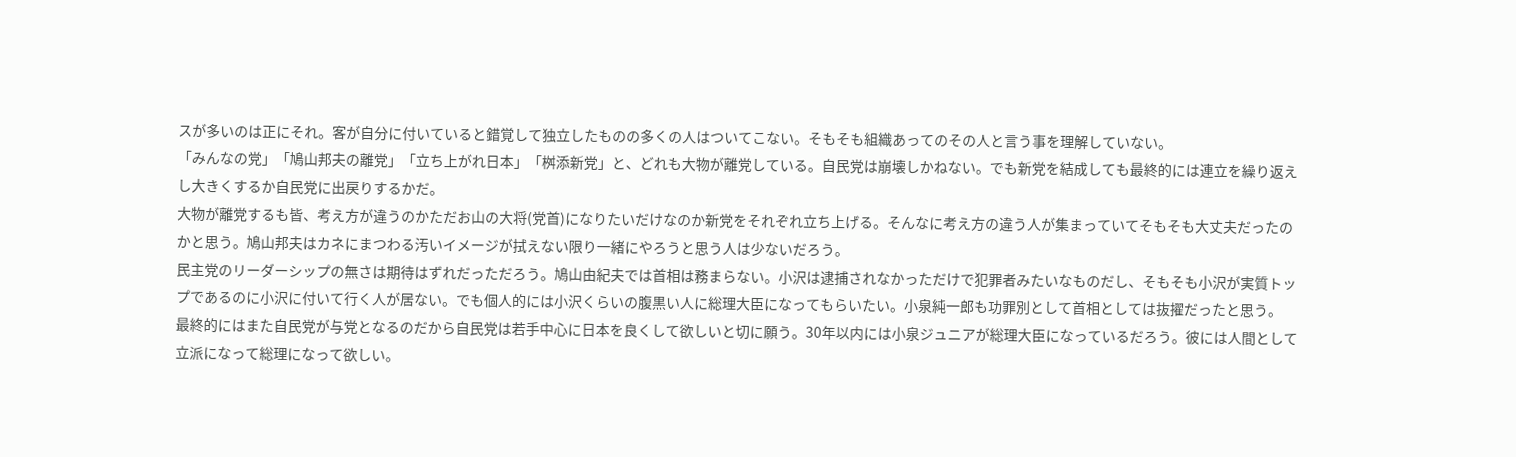スが多いのは正にそれ。客が自分に付いていると錯覚して独立したものの多くの人はついてこない。そもそも組織あってのその人と言う事を理解していない。
「みんなの党」「鳩山邦夫の離党」「立ち上がれ日本」「桝添新党」と、どれも大物が離党している。自民党は崩壊しかねない。でも新党を結成しても最終的には連立を繰り返えし大きくするか自民党に出戻りするかだ。
大物が離党するも皆、考え方が違うのかただお山の大将(党首)になりたいだけなのか新党をそれぞれ立ち上げる。そんなに考え方の違う人が集まっていてそもそも大丈夫だったのかと思う。鳩山邦夫はカネにまつわる汚いイメージが拭えない限り一緒にやろうと思う人は少ないだろう。
民主党のリーダーシップの無さは期待はずれだっただろう。鳩山由紀夫では首相は務まらない。小沢は逮捕されなかっただけで犯罪者みたいなものだし、そもそも小沢が実質トップであるのに小沢に付いて行く人が居ない。でも個人的には小沢くらいの腹黒い人に総理大臣になってもらいたい。小泉純一郎も功罪別として首相としては抜擢だったと思う。
最終的にはまた自民党が与党となるのだから自民党は若手中心に日本を良くして欲しいと切に願う。30年以内には小泉ジュニアが総理大臣になっているだろう。彼には人間として立派になって総理になって欲しい。